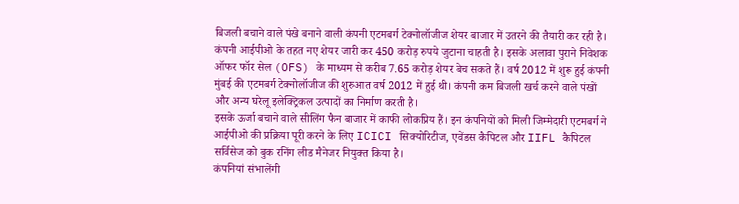बिजली बचाने वाले पंखे बनाने वाली कंपनी एटमबर्ग टेक्नोलॉजीज शेयर बाजार में उतरने की तैयारी कर रही है। कंपनी आईपीओ के तहत नए शेयर जारी कर 450 करोड़ रुपये जुटाना चाहती है। इसके अलावा पुराने निवेशक ऑफर फॉर सेल (OFS) के माध्यम से करीब 7.65 करोड़ शेयर बेच सकते हैं। वर्ष 2012 में शुरू हुई कंपनी मुंबई की एटमबर्ग टेक्नोलॉजीज की शुरुआत वर्ष 2012 में हुई थी। कंपनी कम बिजली खर्च करने वाले पंखों और अन्य घरेलू इलेक्ट्रिकल उत्पादों का निर्माण करती है।
इसके ऊर्जा बचाने वाले सीलिंग फैन बाजार में काफी लोकप्रिय हैं। इन कंपनियों को मिली जिम्मेदारी एटमबर्ग ने आईपीओ की प्रक्रिया पूरी करने के लिए ICICI सिक्योरिटीज, एवेंडस कैपिटल और IIFL कैपिटल सर्विसेज को बुक रनिंग लीड मैनेजर नियुक्त किया है।
कंपनियां संभालेंगी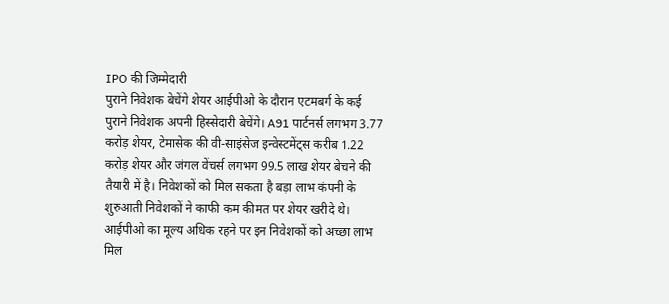IPO की जिम्मेदारी
पुराने निवेशक बेचेंगे शेयर आईपीओ के दौरान एटमबर्ग के कई पुराने निवेशक अपनी हिस्सेदारी बेचेंगे। A91 पार्टनर्स लगभग 3.77 करोड़ शेयर, टेमासेक की वी-साइंसेज इन्वेस्टमेंट्स करीब 1.22 करोड़ शेयर और जंगल वेंचर्स लगभग 99.5 लाख शेयर बेचने की तैयारी में है। निवेशकों को मिल सकता है बड़ा लाभ कंपनी के शुरुआती निवेशकों ने काफी कम कीमत पर शेयर खरीदे थे।
आईपीओ का मूल्य अधिक रहने पर इन निवेशकों को अच्छा लाभ मिल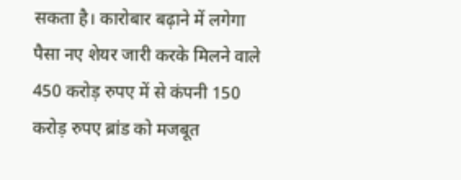सकता है। कारोबार बढ़ाने में लगेगा पैसा नए शेयर जारी करके मिलने वाले 450 करोड़ रुपए में से कंपनी 150 करोड़ रुपए ब्रांड को मजबूत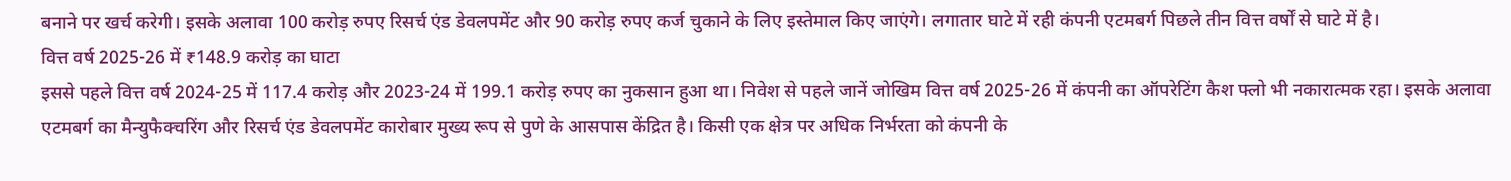बनाने पर खर्च करेगी। इसके अलावा 100 करोड़ रुपए रिसर्च एंड डेवलपमेंट और 90 करोड़ रुपए कर्ज चुकाने के लिए इस्तेमाल किए जाएंगे। लगातार घाटे में रही कंपनी एटमबर्ग पिछले तीन वित्त वर्षों से घाटे में है।
वित्त वर्ष 2025-26 में ₹148.9 करोड़ का घाटा
इससे पहले वित्त वर्ष 2024-25 में 117.4 करोड़ और 2023-24 में 199.1 करोड़ रुपए का नुकसान हुआ था। निवेश से पहले जानें जोखिम वित्त वर्ष 2025-26 में कंपनी का ऑपरेटिंग कैश फ्लो भी नकारात्मक रहा। इसके अलावा एटमबर्ग का मैन्युफैक्चरिंग और रिसर्च एंड डेवलपमेंट कारोबार मुख्य रूप से पुणे के आसपास केंद्रित है। किसी एक क्षेत्र पर अधिक निर्भरता को कंपनी के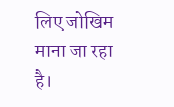लिए जोखिम माना जा रहा है।